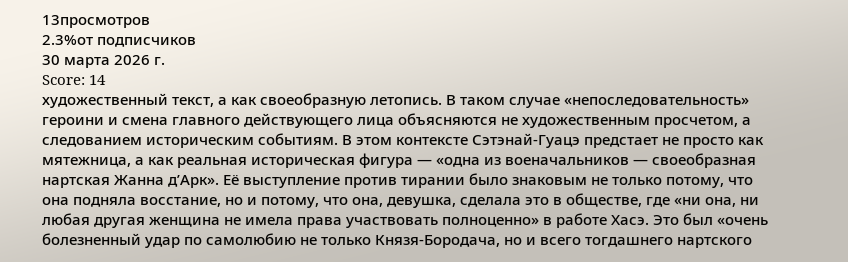13просмотров
2.3%от подписчиков
30 марта 2026 г.
Score: 14
художественный текст, а как своеобразную летопись. В таком случае «непоследовательность» героини и смена главного действующего лица объясняются не художественным просчетом, а следованием историческим событиям. В этом контексте Сэтэнай-Гуацэ предстает не просто как мятежница, а как реальная историческая фигура — «одна из военачальников — своеобразная нартская Жанна д’Арк». Её выступление против тирании было знаковым не только потому, что она подняла восстание, но и потому, что она, девушка, сделала это в обществе, где «ни она, ни любая другая женщина не имела права участвовать полноценно» в работе Хасэ. Это был «очень болезненный удар по самолюбию не только Князя-Бородача, но и всего тогдашнего нартского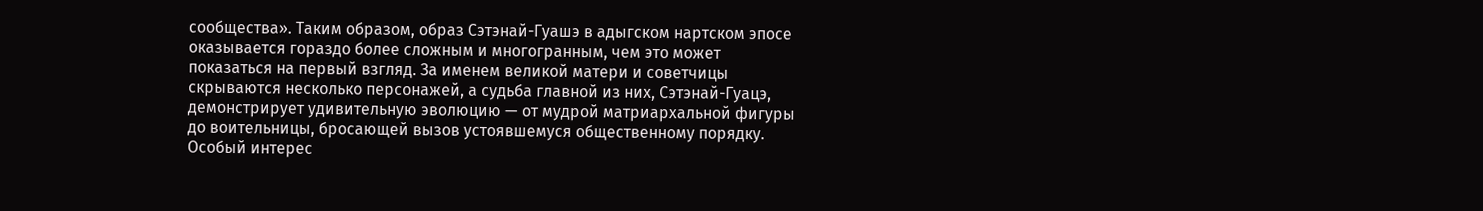сообщества». Таким образом, образ Сэтэнай-Гуашэ в адыгском нартском эпосе оказывается гораздо более сложным и многогранным, чем это может показаться на первый взгляд. За именем великой матери и советчицы скрываются несколько персонажей, а судьба главной из них, Сэтэнай-Гуацэ, демонстрирует удивительную эволюцию — от мудрой матриархальной фигуры до воительницы, бросающей вызов устоявшемуся общественному порядку. Особый интерес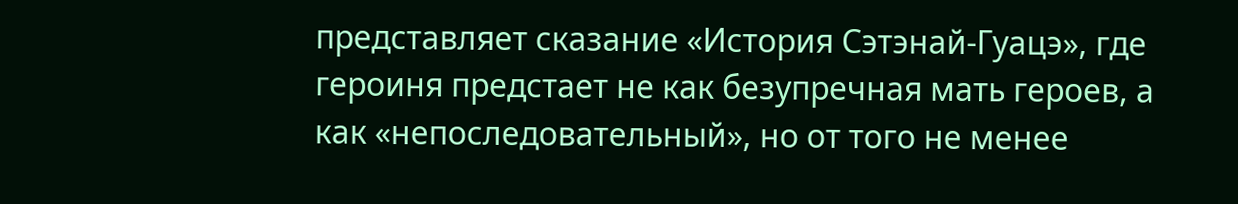представляет сказание «История Сэтэнай-Гуацэ», где героиня предстает не как безупречная мать героев, а как «непоследовательный», но от того не менее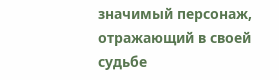значимый персонаж, отражающий в своей судьбе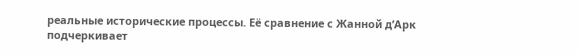реальные исторические процессы. Её сравнение с Жанной д’Арк подчеркивает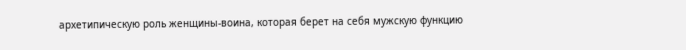архетипическую роль женщины-воина, которая берет на себя мужскую функцию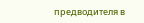предводителя в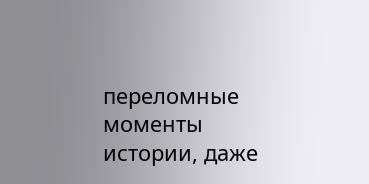переломные моменты истории, даже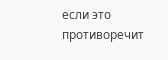если это противоречит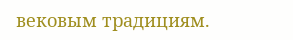вековым традициям.